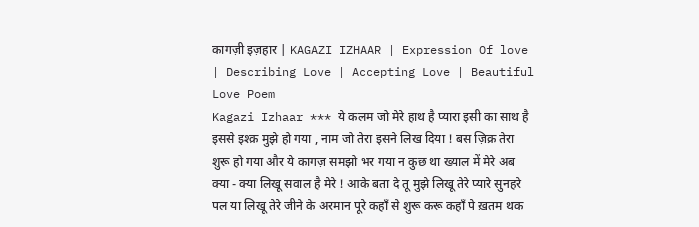कागज़ी इज़हार | KAGAZI IZHAAR | Expression Of love | Describing Love | Accepting Love | Beautiful Love Poem
Kagazi Izhaar *** ये कलम जो मेरे हाथ है प्यारा इसी का साथ है इससे इश्क़ मुझे हो गया , नाम जो तेरा इसने लिख दिया ! बस ज़िक्र तेरा शुरू हो गया और ये कागज़ समझो भर गया न कुछ था ख्याल में मेरे अब क्या - क्या लिखू सवाल है मेरे ! आके बता दे तू मुझे लिखू तेरे प्यारे सुनहरे पल या लिखू तेरे जीने के अरमान पूरे कहाँ से शुरू करू कहाँ पे ख़तम थक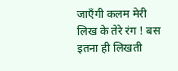जाएँगी कलम मेरी लिख के तेरे रंग ! बस इतना ही लिखती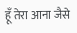हूँ तेरा आना जैसे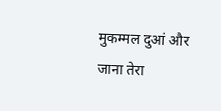मुकम्मल दुआं और जाना तेरा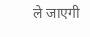ले जाएगी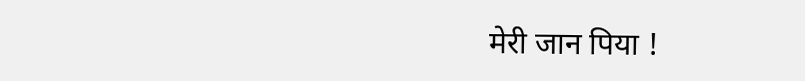मेरी जान पिया !